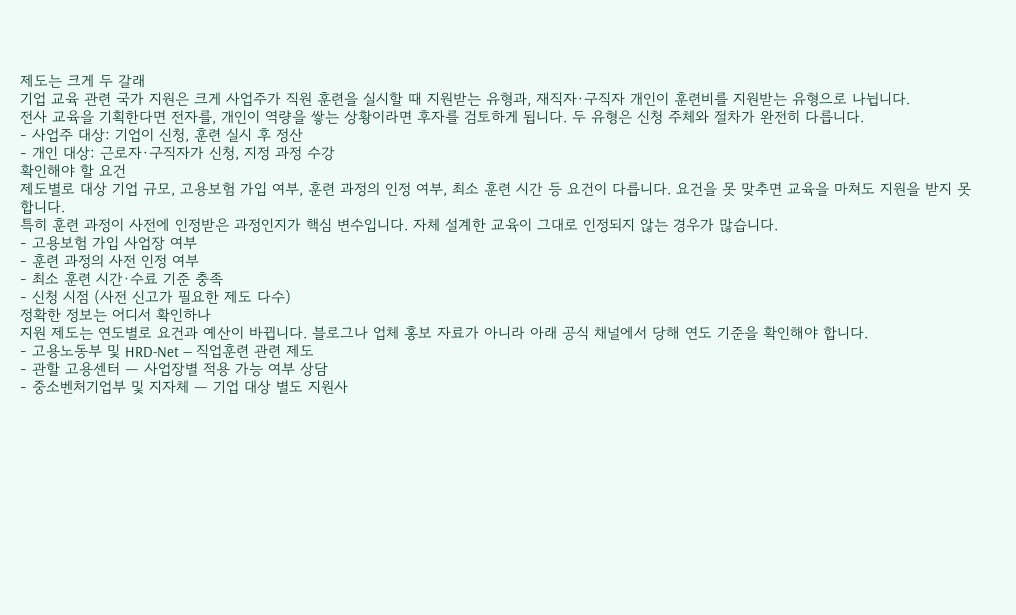제도는 크게 두 갈래
기업 교육 관련 국가 지원은 크게 사업주가 직원 훈련을 실시할 때 지원받는 유형과, 재직자·구직자 개인이 훈련비를 지원받는 유형으로 나뉩니다.
전사 교육을 기획한다면 전자를, 개인이 역량을 쌓는 상황이라면 후자를 검토하게 됩니다. 두 유형은 신청 주체와 절차가 완전히 다릅니다.
- 사업주 대상: 기업이 신청, 훈련 실시 후 정산
- 개인 대상: 근로자·구직자가 신청, 지정 과정 수강
확인해야 할 요건
제도별로 대상 기업 규모, 고용보험 가입 여부, 훈련 과정의 인정 여부, 최소 훈련 시간 등 요건이 다릅니다. 요건을 못 맞추면 교육을 마쳐도 지원을 받지 못합니다.
특히 훈련 과정이 사전에 인정받은 과정인지가 핵심 변수입니다. 자체 설계한 교육이 그대로 인정되지 않는 경우가 많습니다.
- 고용보험 가입 사업장 여부
- 훈련 과정의 사전 인정 여부
- 최소 훈련 시간·수료 기준 충족
- 신청 시점 (사전 신고가 필요한 제도 다수)
정확한 정보는 어디서 확인하나
지원 제도는 연도별로 요건과 예산이 바뀝니다. 블로그나 업체 홍보 자료가 아니라 아래 공식 채널에서 당해 연도 기준을 확인해야 합니다.
- 고용노동부 및 HRD-Net — 직업훈련 관련 제도
- 관할 고용센터 — 사업장별 적용 가능 여부 상담
- 중소벤처기업부 및 지자체 — 기업 대상 별도 지원사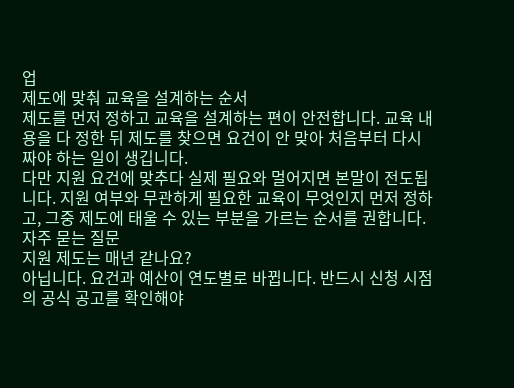업
제도에 맞춰 교육을 설계하는 순서
제도를 먼저 정하고 교육을 설계하는 편이 안전합니다. 교육 내용을 다 정한 뒤 제도를 찾으면 요건이 안 맞아 처음부터 다시 짜야 하는 일이 생깁니다.
다만 지원 요건에 맞추다 실제 필요와 멀어지면 본말이 전도됩니다. 지원 여부와 무관하게 필요한 교육이 무엇인지 먼저 정하고, 그중 제도에 태울 수 있는 부분을 가르는 순서를 권합니다.
자주 묻는 질문
지원 제도는 매년 같나요?
아닙니다. 요건과 예산이 연도별로 바뀝니다. 반드시 신청 시점의 공식 공고를 확인해야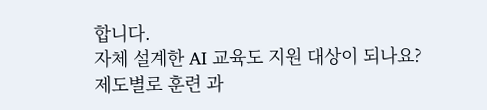합니다.
자체 설계한 AI 교육도 지원 대상이 되나요?
제도별로 훈련 과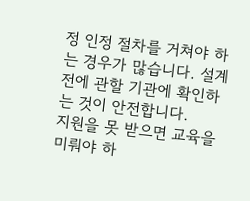정 인정 절차를 거쳐야 하는 경우가 많습니다. 설계 전에 관할 기관에 확인하는 것이 안전합니다.
지원을 못 받으면 교육을 미뤄야 하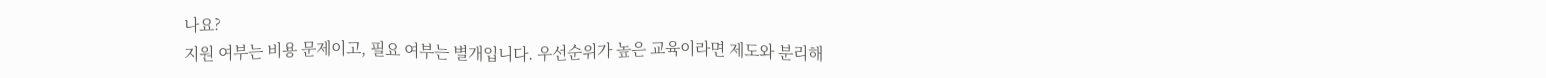나요?
지원 여부는 비용 문제이고, 필요 여부는 별개입니다. 우선순위가 높은 교육이라면 제도와 분리해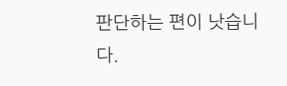판단하는 편이 낫습니다.